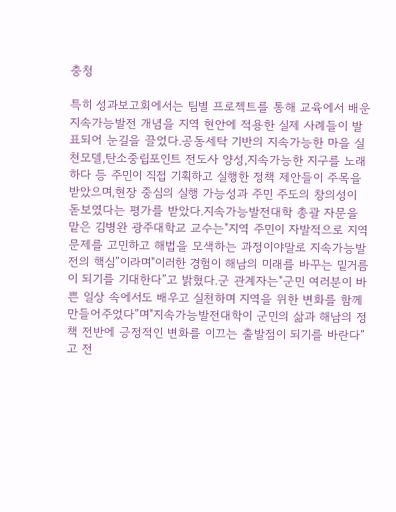충청

특히 성과보고회에서는 팀별 프로젝트를 통해 교육에서 배운 지속가능발전 개념을 지역 현안에 적용한 실제 사례들이 발표되어 눈길을 끌었다.공동세탁 기반의 지속가능한 마을 실천모델,탄소중립포인트 전도사 양성,지속가능한 지구를 노래하다 등 주민이 직접 기획하고 실행한 정책 제안들이 주목을 받았으며,현장 중심의 실행 가능성과 주민 주도의 창의성이 돋보였다는 평가를 받았다.지속가능발전대학 총괄 자문을 맡은 김병완 광주대학교 교수는"지역 주민이 자발적으로 지역 문제를 고민하고 해법을 모색하는 과정이야말로 지속가능발전의 핵심”이라며"이러한 경험이 해남의 미래를 바꾸는 밑거름이 되기를 기대한다”고 밝혔다.군 관계자는"군민 여러분이 바쁜 일상 속에서도 배우고 실천하며 지역을 위한 변화를 함께 만들어주었다”며"지속가능발전대학이 군민의 삶과 해남의 정책 전반에 긍정적인 변화를 이끄는 출발점이 되기를 바란다”고 전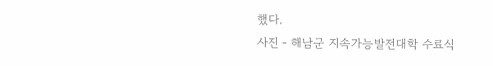했다.
사진 - 해남군 지속가능발전대학 수료식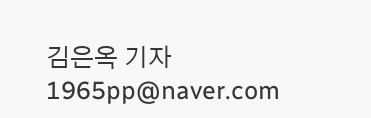김은옥 기자 1965pp@naver.com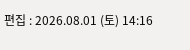편집 : 2026.08.01 (토) 14:16